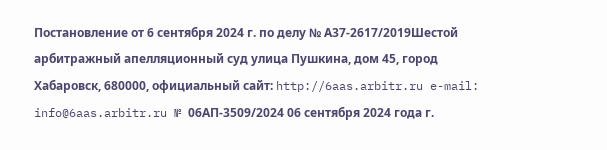Постановление от 6 сентября 2024 г. по делу № А37-2617/2019Шестой арбитражный апелляционный суд улица Пушкина, дом 45, город Хабаровск, 680000, официальный сайт: http://6aas.arbitr.ru e-mail: info@6aas.arbitr.ru № 06АП-3509/2024 06 сентября 2024 года г.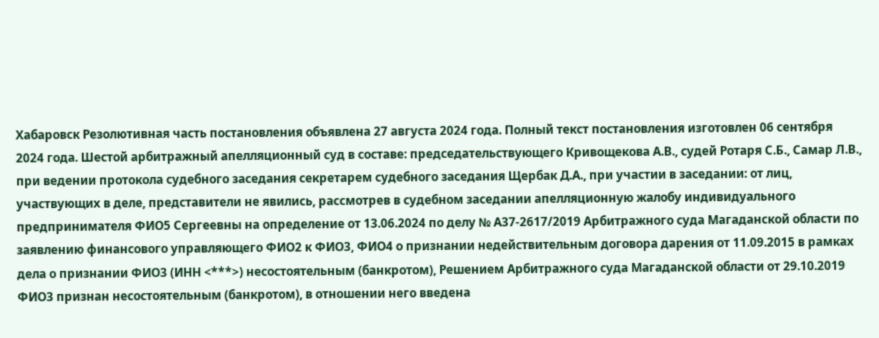Хабаровск Резолютивная часть постановления объявлена 27 августа 2024 года. Полный текст постановления изготовлен 06 сентября 2024 года. Шестой арбитражный апелляционный суд в составе: председательствующего Кривощекова А.В., судей Ротаря С.Б., Самар Л.В., при ведении протокола судебного заседания секретарем судебного заседания Щербак Д.А., при участии в заседании: от лиц, участвующих в деле, представители не явились, рассмотрев в судебном заседании апелляционную жалобу индивидуального предпринимателя ФИО5 Сергеевны на определение от 13.06.2024 по делу № А37-2617/2019 Арбитражного суда Магаданской области по заявлению финансового управляющего ФИО2 к ФИО3, ФИО4 о признании недействительным договора дарения от 11.09.2015 в рамках дела о признании ФИО3 (ИНН <***>) несостоятельным (банкротом), Решением Арбитражного суда Магаданской области от 29.10.2019 ФИО3 признан несостоятельным (банкротом), в отношении него введена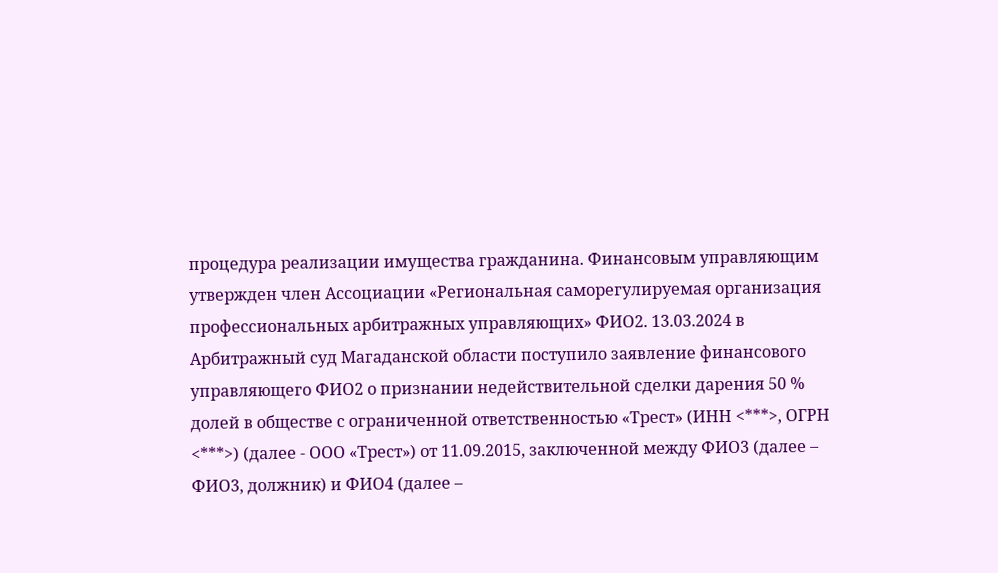процедура реализации имущества гражданина. Финансовым управляющим утвержден член Ассоциации «Региональная саморегулируемая организация профессиональных арбитражных управляющих» ФИО2. 13.03.2024 в Арбитражный суд Магаданской области поступило заявление финансового управляющего ФИО2 о признании недействительной сделки дарения 50 % долей в обществе с ограниченной ответственностью «Трест» (ИНН <***>, ОГРН <***>) (далее - ООО «Трест») от 11.09.2015, заключенной между ФИО3 (далее – ФИО3, должник) и ФИО4 (далее –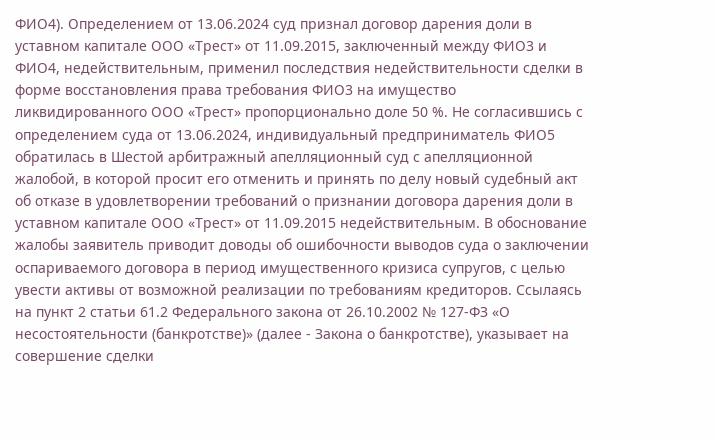ФИО4). Определением от 13.06.2024 суд признал договор дарения доли в уставном капитале ООО «Трест» от 11.09.2015, заключенный между ФИО3 и ФИО4, недействительным, применил последствия недействительности сделки в форме восстановления права требования ФИО3 на имущество ликвидированного ООО «Трест» пропорционально доле 50 %. Не согласившись с определением суда от 13.06.2024, индивидуальный предприниматель ФИО5 обратилась в Шестой арбитражный апелляционный суд с апелляционной жалобой, в которой просит его отменить и принять по делу новый судебный акт об отказе в удовлетворении требований о признании договора дарения доли в уставном капитале ООО «Трест» от 11.09.2015 недействительным. В обоснование жалобы заявитель приводит доводы об ошибочности выводов суда о заключении оспариваемого договора в период имущественного кризиса супругов, с целью увести активы от возможной реализации по требованиям кредиторов. Ссылаясь на пункт 2 статьи 61.2 Федерального закона от 26.10.2002 № 127-ФЗ «О несостоятельности (банкротстве)» (далее - Закона о банкротстве), указывает на совершение сделки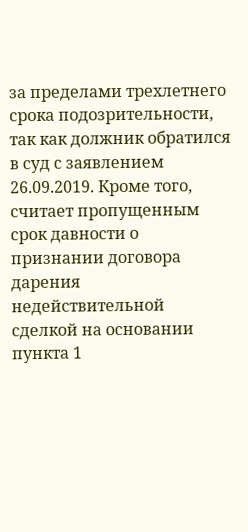за пределами трехлетнего срока подозрительности, так как должник обратился в суд с заявлением 26.09.2019. Кроме того, считает пропущенным срок давности о признании договора дарения недействительной сделкой на основании пункта 1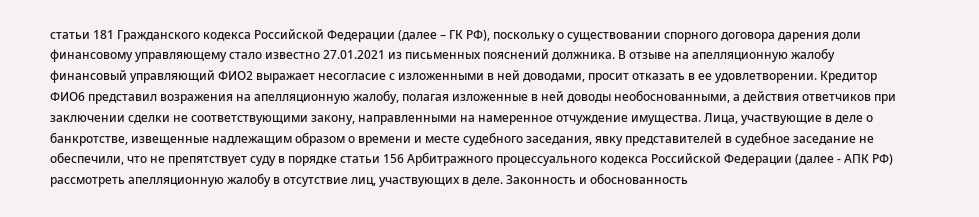статьи 181 Гражданского кодекса Российской Федерации (далее – ГК РФ), поскольку о существовании спорного договора дарения доли финансовому управляющему стало известно 27.01.2021 из письменных пояснений должника. В отзыве на апелляционную жалобу финансовый управляющий ФИО2 выражает несогласие с изложенными в ней доводами, просит отказать в ее удовлетворении. Кредитор ФИО6 представил возражения на апелляционную жалобу, полагая изложенные в ней доводы необоснованными, а действия ответчиков при заключении сделки не соответствующими закону, направленными на намеренное отчуждение имущества. Лица, участвующие в деле о банкротстве, извещенные надлежащим образом о времени и месте судебного заседания, явку представителей в судебное заседание не обеспечили, что не препятствует суду в порядке статьи 156 Арбитражного процессуального кодекса Российской Федерации (далее - АПК РФ) рассмотреть апелляционную жалобу в отсутствие лиц, участвующих в деле. Законность и обоснованность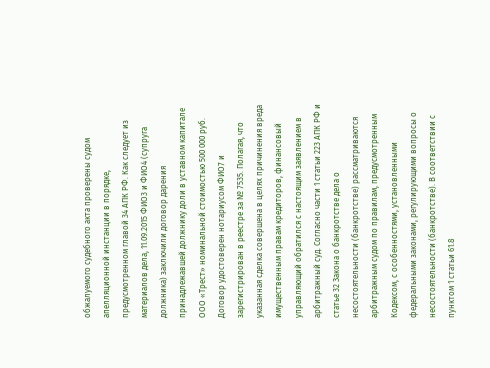обжалуемого судебного акта проверены судом апелляционной инстанции в порядке, предусмотренном главой 34 АПК РФ. Как следует из материалов дела, 11.09.2015 ФИО3 и ФИО4 (супруга должника) заключили договор дарения принадлежавшей должнику доли в уставном капитале ООО «Трест» номинальной стоимостью 500 000 руб. Договор удостоверен нотариусом ФИО7 и зарегистрирован в реестре за № 7535. Полагая, что указанная сделка совершена в целях причинения вреда имущественным правам кредиторов, финансовый управляющий обратился с настоящим заявлением в арбитражный суд. Согласно части 1 статьи 223 АПК РФ и статье 32 Закона о банкротстве дела о несостоятельности (банкротстве) рассматриваются арбитражным судом по правилам, предусмотренным Кодексом, с особенностями, установленными федеральными законами, регулирующими вопросы о несостоятельности (банкротстве). В соответствии с пунктом 1 статьи 61.8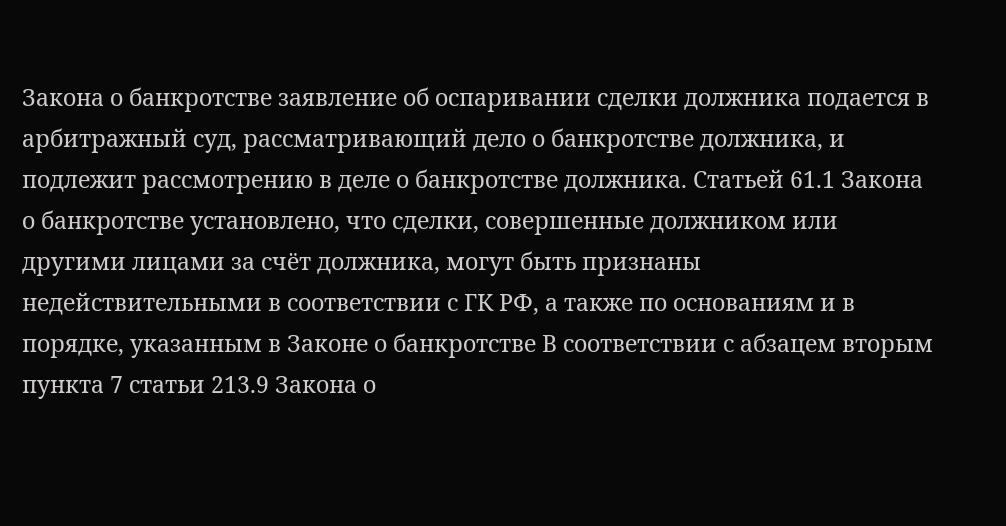Закона о банкротстве заявление об оспаривании сделки должника подается в арбитражный суд, рассматривающий дело о банкротстве должника, и подлежит рассмотрению в деле о банкротстве должника. Статьей 61.1 Закона о банкротстве установлено, что сделки, совершенные должником или другими лицами за счёт должника, могут быть признаны недействительными в соответствии с ГК РФ, а также по основаниям и в порядке, указанным в Законе о банкротстве В соответствии с абзацем вторым пункта 7 статьи 213.9 Закона о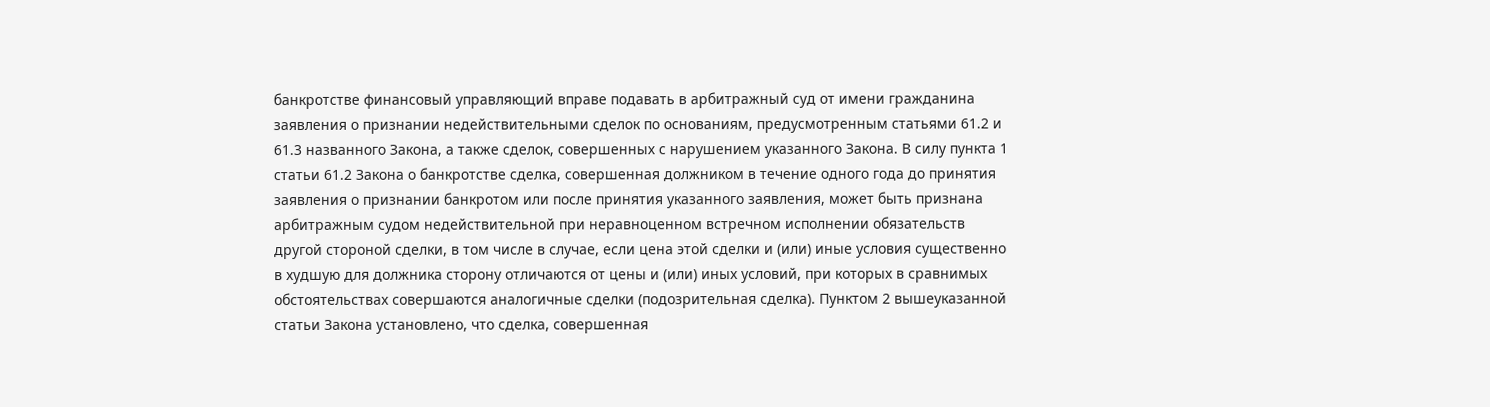банкротстве финансовый управляющий вправе подавать в арбитражный суд от имени гражданина заявления о признании недействительными сделок по основаниям, предусмотренным статьями 61.2 и 61.3 названного Закона, а также сделок, совершенных с нарушением указанного Закона. В силу пункта 1 статьи 61.2 Закона о банкротстве сделка, совершенная должником в течение одного года до принятия заявления о признании банкротом или после принятия указанного заявления, может быть признана арбитражным судом недействительной при неравноценном встречном исполнении обязательств другой стороной сделки, в том числе в случае, если цена этой сделки и (или) иные условия существенно в худшую для должника сторону отличаются от цены и (или) иных условий, при которых в сравнимых обстоятельствах совершаются аналогичные сделки (подозрительная сделка). Пунктом 2 вышеуказанной статьи Закона установлено, что сделка, совершенная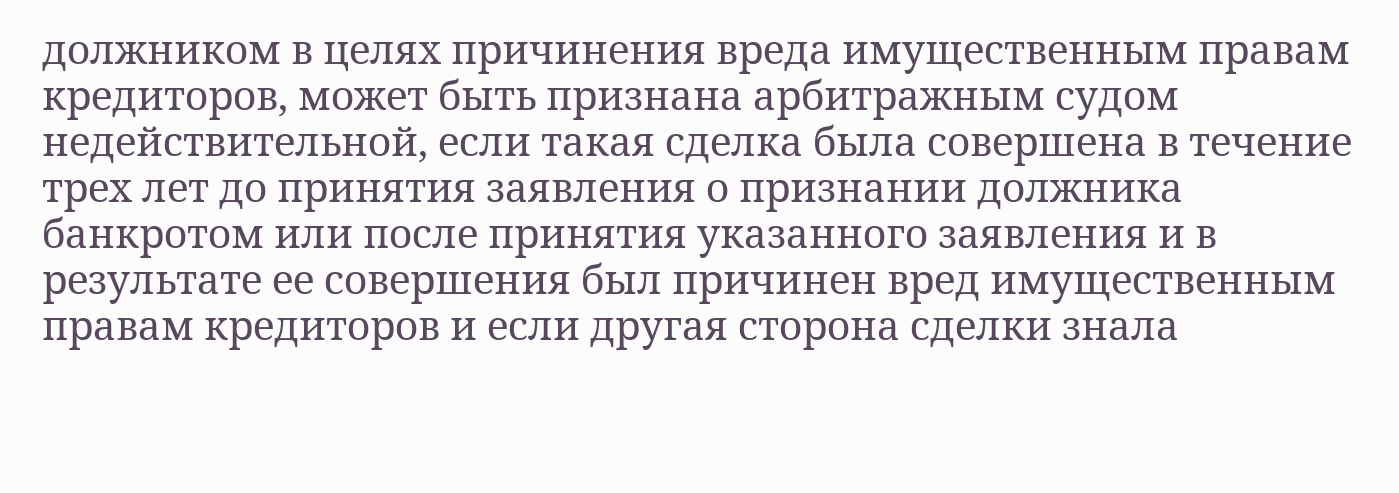должником в целях причинения вреда имущественным правам кредиторов, может быть признана арбитражным судом недействительной, если такая сделка была совершена в течение трех лет до принятия заявления о признании должника банкротом или после принятия указанного заявления и в результате ее совершения был причинен вред имущественным правам кредиторов и если другая сторона сделки знала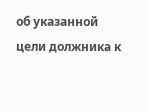об указанной цели должника к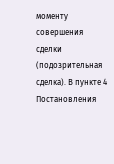моменту совершения сделки (подозрительная сделка). В пункте 4 Постановления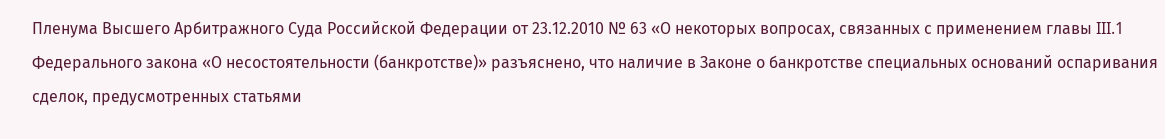Пленума Высшего Арбитражного Суда Российской Федерации от 23.12.2010 № 63 «О некоторых вопросах, связанных с применением главы III.1 Федерального закона «О несостоятельности (банкротстве)» разъяснено, что наличие в Законе о банкротстве специальных оснований оспаривания сделок, предусмотренных статьями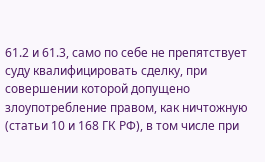61.2 и 61.3, само по себе не препятствует суду квалифицировать сделку, при совершении которой допущено злоупотребление правом, как ничтожную (статьи 10 и 168 ГК РФ), в том числе при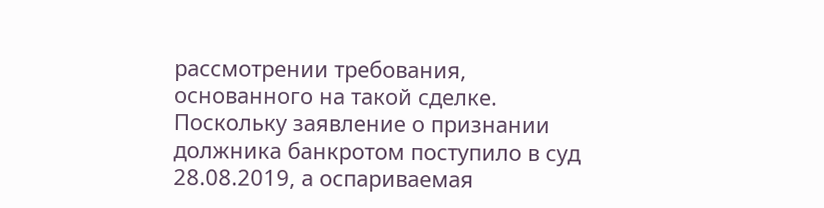рассмотрении требования, основанного на такой сделке. Поскольку заявление о признании должника банкротом поступило в суд 28.08.2019, а оспариваемая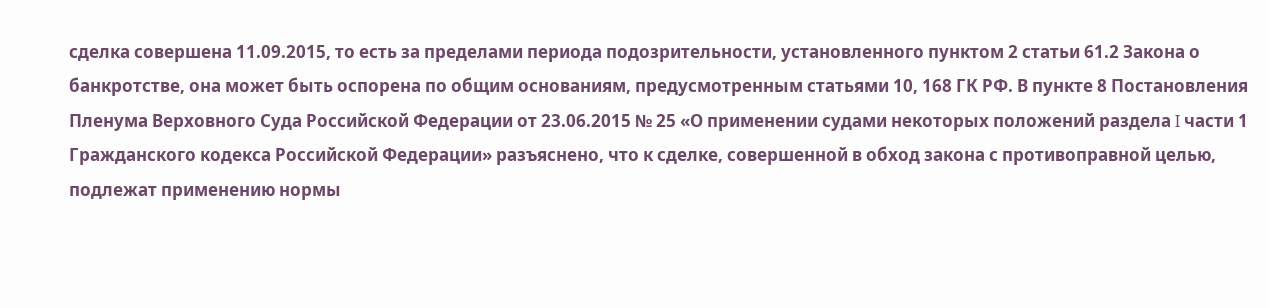сделка совершена 11.09.2015, то есть за пределами периода подозрительности, установленного пунктом 2 статьи 61.2 Закона о банкротстве, она может быть оспорена по общим основаниям, предусмотренным статьями 10, 168 ГК РФ. В пункте 8 Постановления Пленума Верховного Суда Российской Федерации от 23.06.2015 № 25 «О применении судами некоторых положений раздела I части 1 Гражданского кодекса Российской Федерации» разъяснено, что к сделке, совершенной в обход закона с противоправной целью, подлежат применению нормы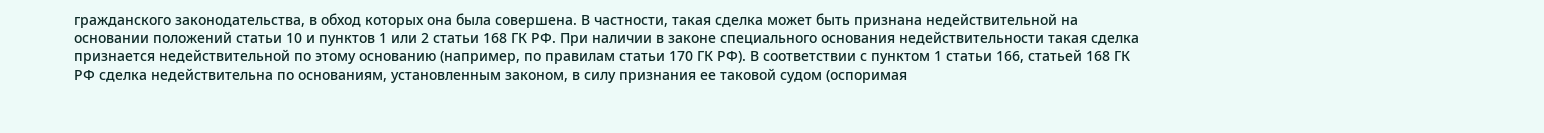гражданского законодательства, в обход которых она была совершена. В частности, такая сделка может быть признана недействительной на основании положений статьи 10 и пунктов 1 или 2 статьи 168 ГК РФ. При наличии в законе специального основания недействительности такая сделка признается недействительной по этому основанию (например, по правилам статьи 170 ГК РФ). В соответствии с пунктом 1 статьи 166, статьей 168 ГК РФ сделка недействительна по основаниям, установленным законом, в силу признания ее таковой судом (оспоримая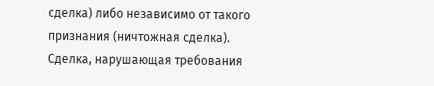сделка) либо независимо от такого признания (ничтожная сделка). Сделка, нарушающая требования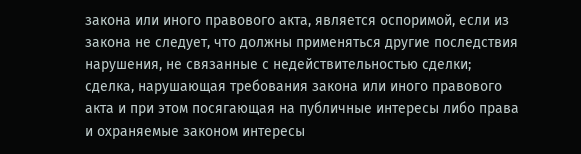закона или иного правового акта, является оспоримой, если из закона не следует, что должны применяться другие последствия нарушения, не связанные с недействительностью сделки; сделка, нарушающая требования закона или иного правового акта и при этом посягающая на публичные интересы либо права и охраняемые законом интересы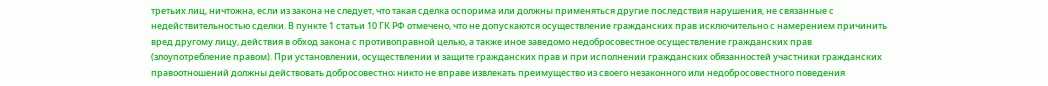третьих лиц, ничтожна, если из закона не следует, что такая сделка оспорима или должны применяться другие последствия нарушения, не связанные с недействительностью сделки. В пункте 1 статьи 10 ГК РФ отмечено, что не допускаются осуществление гражданских прав исключительно с намерением причинить вред другому лицу, действия в обход закона с противоправной целью, а также иное заведомо недобросовестное осуществление гражданских прав (злоупотребление правом). При установлении, осуществлении и защите гражданских прав и при исполнении гражданских обязанностей участники гражданских правоотношений должны действовать добросовестно; никто не вправе извлекать преимущество из своего незаконного или недобросовестного поведения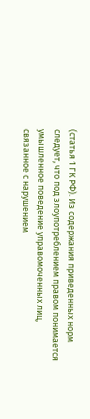(статья 1 ГК РФ). Из содержания приведенных норм следует, что под злоупотреблением правом понимается умышленное поведение управомоченных лиц, связанное с нарушением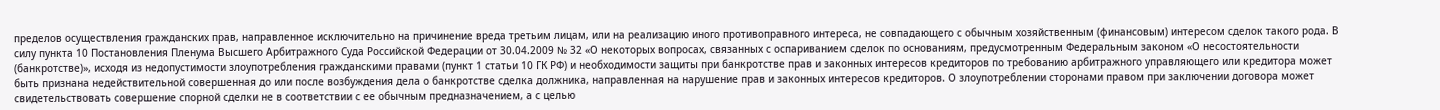пределов осуществления гражданских прав, направленное исключительно на причинение вреда третьим лицам, или на реализацию иного противоправного интереса, не совпадающего с обычным хозяйственным (финансовым) интересом сделок такого рода. В силу пункта 10 Постановления Пленума Высшего Арбитражного Суда Российской Федерации от 30.04.2009 № 32 «О некоторых вопросах, связанных с оспариванием сделок по основаниям, предусмотренным Федеральным законом «О несостоятельности (банкротстве)», исходя из недопустимости злоупотребления гражданскими правами (пункт 1 статьи 10 ГК РФ) и необходимости защиты при банкротстве прав и законных интересов кредиторов по требованию арбитражного управляющего или кредитора может быть признана недействительной совершенная до или после возбуждения дела о банкротстве сделка должника, направленная на нарушение прав и законных интересов кредиторов. О злоупотреблении сторонами правом при заключении договора может свидетельствовать совершение спорной сделки не в соответствии с ее обычным предназначением, а с целью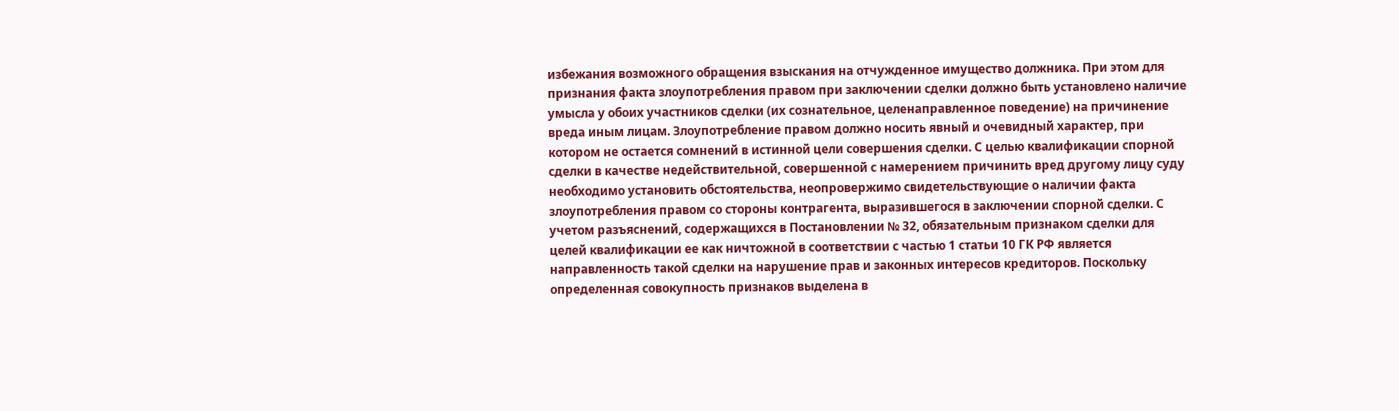избежания возможного обращения взыскания на отчужденное имущество должника. При этом для признания факта злоупотребления правом при заключении сделки должно быть установлено наличие умысла у обоих участников сделки (их сознательное, целенаправленное поведение) на причинение вреда иным лицам. Злоупотребление правом должно носить явный и очевидный характер, при котором не остается сомнений в истинной цели совершения сделки. С целью квалификации спорной сделки в качестве недействительной, совершенной с намерением причинить вред другому лицу суду необходимо установить обстоятельства, неопровержимо свидетельствующие о наличии факта злоупотребления правом со стороны контрагента, выразившегося в заключении спорной сделки. С учетом разъяснений, содержащихся в Постановлении № 32, обязательным признаком сделки для целей квалификации ее как ничтожной в соответствии с частью 1 статьи 10 ГК РФ является направленность такой сделки на нарушение прав и законных интересов кредиторов. Поскольку определенная совокупность признаков выделена в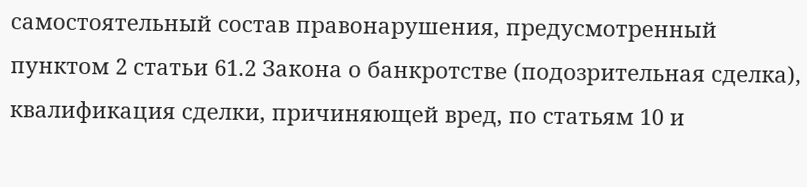самостоятельный состав правонарушения, предусмотренный пунктом 2 статьи 61.2 Закона о банкротстве (подозрительная сделка), квалификация сделки, причиняющей вред, по статьям 10 и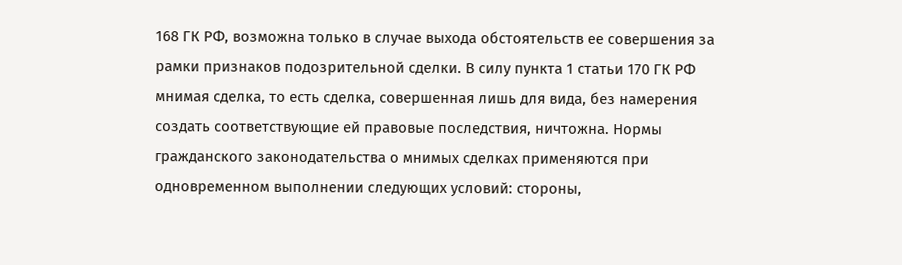168 ГК РФ, возможна только в случае выхода обстоятельств ее совершения за рамки признаков подозрительной сделки. В силу пункта 1 статьи 170 ГК РФ мнимая сделка, то есть сделка, совершенная лишь для вида, без намерения создать соответствующие ей правовые последствия, ничтожна. Нормы гражданского законодательства о мнимых сделках применяются при одновременном выполнении следующих условий: стороны,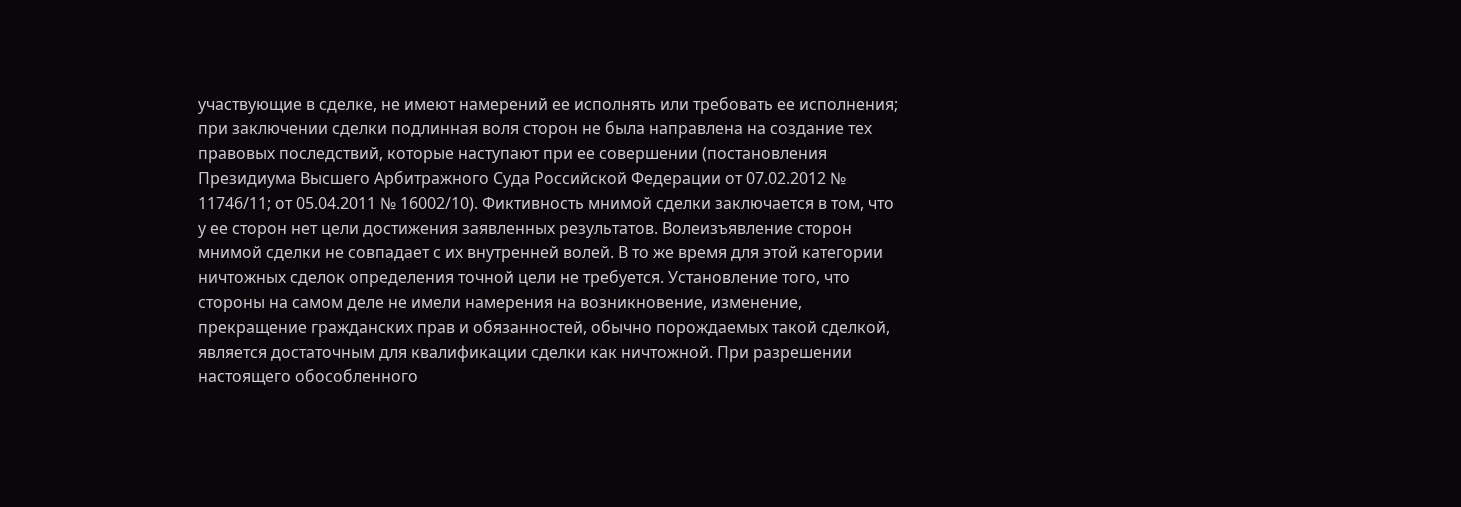участвующие в сделке, не имеют намерений ее исполнять или требовать ее исполнения; при заключении сделки подлинная воля сторон не была направлена на создание тех правовых последствий, которые наступают при ее совершении (постановления Президиума Высшего Арбитражного Суда Российской Федерации от 07.02.2012 № 11746/11; от 05.04.2011 № 16002/10). Фиктивность мнимой сделки заключается в том, что у ее сторон нет цели достижения заявленных результатов. Волеизъявление сторон мнимой сделки не совпадает с их внутренней волей. В то же время для этой категории ничтожных сделок определения точной цели не требуется. Установление того, что стороны на самом деле не имели намерения на возникновение, изменение, прекращение гражданских прав и обязанностей, обычно порождаемых такой сделкой, является достаточным для квалификации сделки как ничтожной. При разрешении настоящего обособленного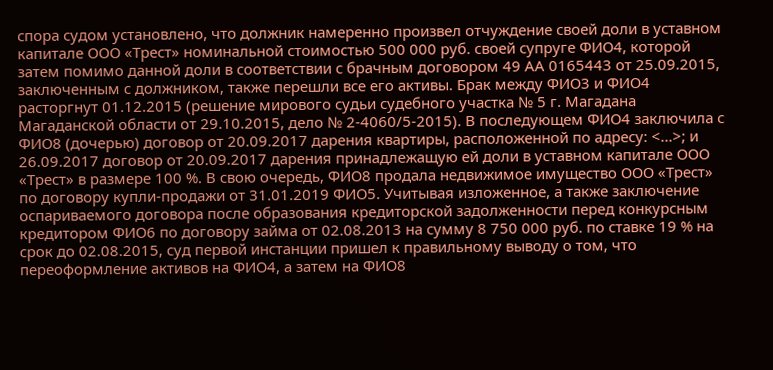спора судом установлено, что должник намеренно произвел отчуждение своей доли в уставном капитале ООО «Трест» номинальной стоимостью 500 000 руб. своей супруге ФИО4, которой затем помимо данной доли в соответствии с брачным договором 49 АА 0165443 от 25.09.2015, заключенным с должником, также перешли все его активы. Брак между ФИО3 и ФИО4 расторгнут 01.12.2015 (решение мирового судьи судебного участка № 5 г. Магадана Магаданской области от 29.10.2015, дело № 2-4060/5-2015). В последующем ФИО4 заключила с ФИО8 (дочерью) договор от 20.09.2017 дарения квартиры, расположенной по адресу: <...>; и 26.09.2017 договор от 20.09.2017 дарения принадлежащую ей доли в уставном капитале ООО «Трест» в размере 100 %. В свою очередь, ФИО8 продала недвижимое имущество ООО «Трест» по договору купли-продажи от 31.01.2019 ФИО5. Учитывая изложенное, а также заключение оспариваемого договора после образования кредиторской задолженности перед конкурсным кредитором ФИО6 по договору займа от 02.08.2013 на сумму 8 750 000 руб. по ставке 19 % на срок до 02.08.2015, суд первой инстанции пришел к правильному выводу о том, что переоформление активов на ФИО4, а затем на ФИО8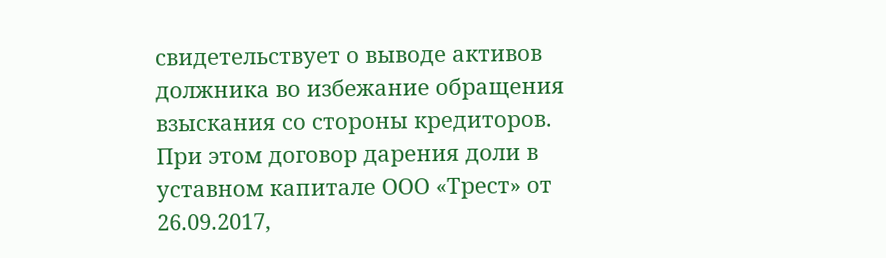свидетельствует о выводе активов должника во избежание обращения взыскания со стороны кредиторов. При этом договор дарения доли в уставном капитале ООО «Трест» от 26.09.2017,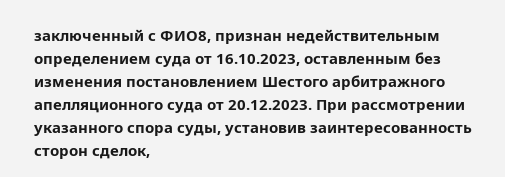заключенный с ФИО8, признан недействительным определением суда от 16.10.2023, оставленным без изменения постановлением Шестого арбитражного апелляционного суда от 20.12.2023. При рассмотрении указанного спора суды, установив заинтересованность сторон сделок,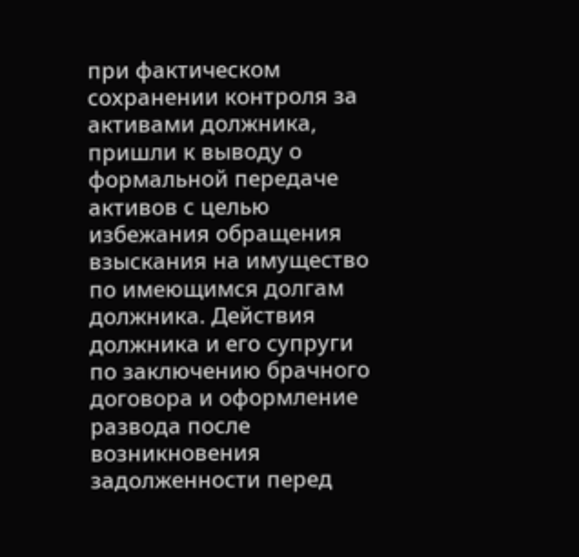при фактическом сохранении контроля за активами должника, пришли к выводу о формальной передаче активов с целью избежания обращения взыскания на имущество по имеющимся долгам должника. Действия должника и его супруги по заключению брачного договора и оформление развода после возникновения задолженности перед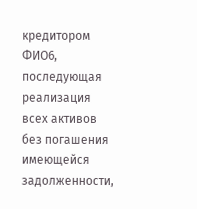кредитором ФИО6, последующая реализация всех активов без погашения имеющейся задолженности,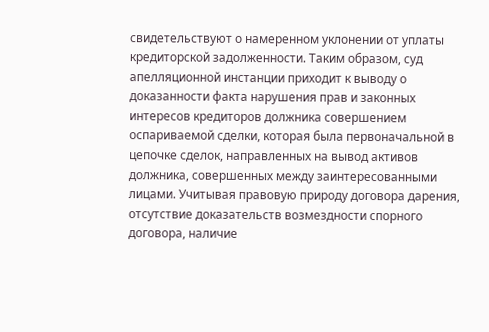свидетельствуют о намеренном уклонении от уплаты кредиторской задолженности. Таким образом, суд апелляционной инстанции приходит к выводу о доказанности факта нарушения прав и законных интересов кредиторов должника совершением оспариваемой сделки, которая была первоначальной в цепочке сделок, направленных на вывод активов должника, совершенных между заинтересованными лицами. Учитывая правовую природу договора дарения, отсутствие доказательств возмездности спорного договора, наличие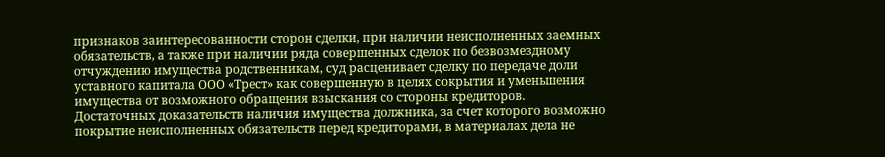признаков заинтересованности сторон сделки, при наличии неисполненных заемных обязательств, а также при наличии ряда совершенных сделок по безвозмездному отчуждению имущества родственникам, суд расценивает сделку по передаче доли уставного капитала ООО «Трест» как совершенную в целях сокрытия и уменьшения имущества от возможного обращения взыскания со стороны кредиторов. Достаточных доказательств наличия имущества должника, за счет которого возможно покрытие неисполненных обязательств перед кредиторами, в материалах дела не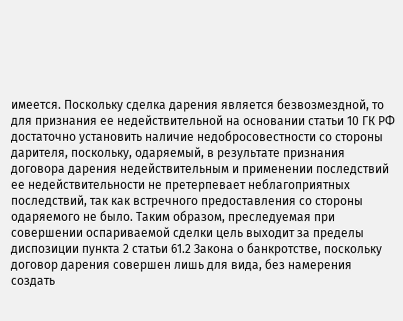имеется. Поскольку сделка дарения является безвозмездной, то для признания ее недействительной на основании статьи 10 ГК РФ достаточно установить наличие недобросовестности со стороны дарителя, поскольку, одаряемый, в результате признания договора дарения недействительным и применении последствий ее недействительности не претерпевает неблагоприятных последствий, так как встречного предоставления со стороны одаряемого не было. Таким образом, преследуемая при совершении оспариваемой сделки цель выходит за пределы диспозиции пункта 2 статьи 61.2 Закона о банкротстве, поскольку договор дарения совершен лишь для вида, без намерения создать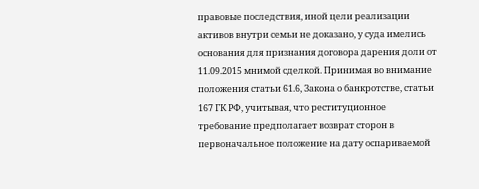правовые последствия, иной цели реализации активов внутри семьи не доказано, у суда имелись основания для признания договора дарения доли от 11.09.2015 мнимой сделкой. Принимая во внимание положения статьи 61.6, Закона о банкротстве, статьи 167 ГК РФ, учитывая, что реституционное требование предполагает возврат сторон в первоначальное положение на дату оспариваемой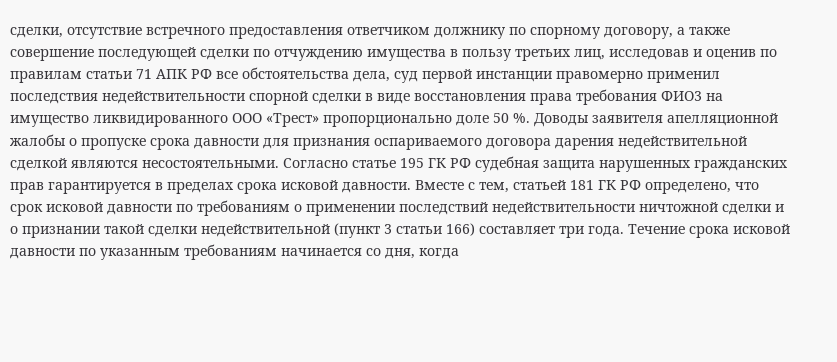сделки, отсутствие встречного предоставления ответчиком должнику по спорному договору, а также совершение последующей сделки по отчуждению имущества в пользу третьих лиц, исследовав и оценив по правилам статьи 71 АПК РФ все обстоятельства дела, суд первой инстанции правомерно применил последствия недействительности спорной сделки в виде восстановления права требования ФИО3 на имущество ликвидированного ООО «Трест» пропорционально доле 50 %. Доводы заявителя апелляционной жалобы о пропуске срока давности для признания оспариваемого договора дарения недействительной сделкой являются несостоятельными. Согласно статье 195 ГК РФ судебная защита нарушенных гражданских прав гарантируется в пределах срока исковой давности. Вместе с тем, статьей 181 ГК РФ определено, что срок исковой давности по требованиям о применении последствий недействительности ничтожной сделки и о признании такой сделки недействительной (пункт 3 статьи 166) составляет три года. Течение срока исковой давности по указанным требованиям начинается со дня, когда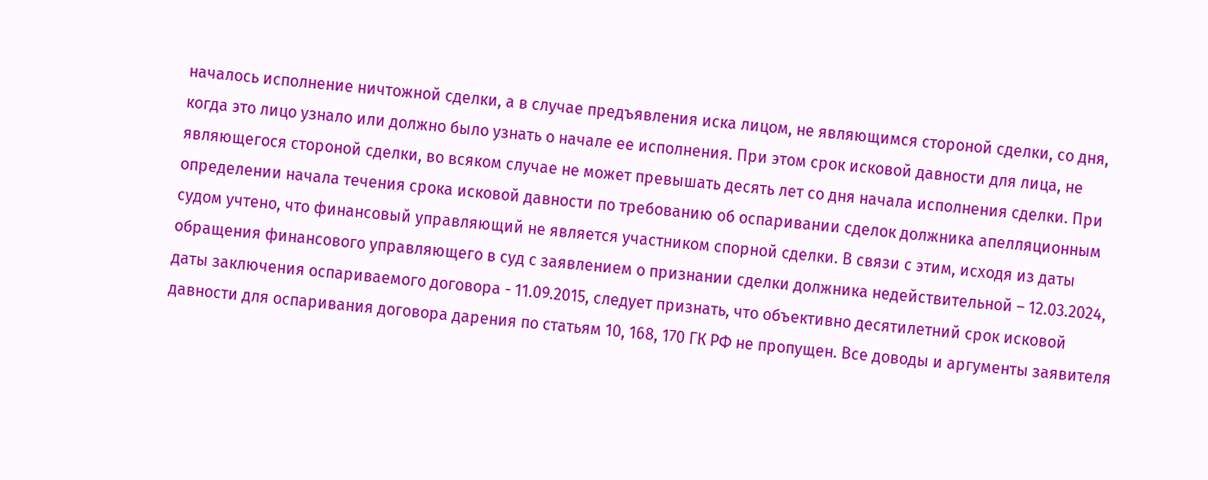началось исполнение ничтожной сделки, а в случае предъявления иска лицом, не являющимся стороной сделки, со дня, когда это лицо узнало или должно было узнать о начале ее исполнения. При этом срок исковой давности для лица, не являющегося стороной сделки, во всяком случае не может превышать десять лет со дня начала исполнения сделки. При определении начала течения срока исковой давности по требованию об оспаривании сделок должника апелляционным судом учтено, что финансовый управляющий не является участником спорной сделки. В связи с этим, исходя из даты обращения финансового управляющего в суд с заявлением о признании сделки должника недействительной – 12.03.2024, даты заключения оспариваемого договора - 11.09.2015, следует признать, что объективно десятилетний срок исковой давности для оспаривания договора дарения по статьям 10, 168, 170 ГК РФ не пропущен. Все доводы и аргументы заявителя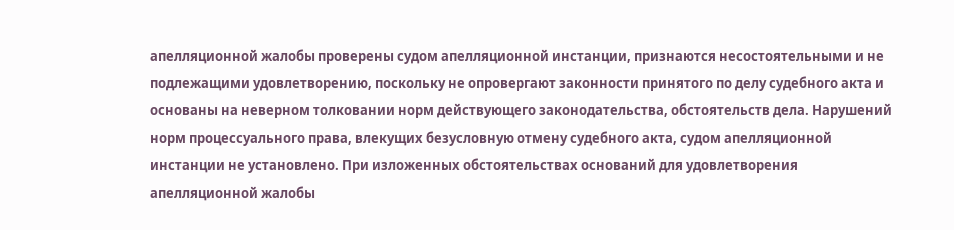апелляционной жалобы проверены судом апелляционной инстанции, признаются несостоятельными и не подлежащими удовлетворению, поскольку не опровергают законности принятого по делу судебного акта и основаны на неверном толковании норм действующего законодательства, обстоятельств дела. Нарушений норм процессуального права, влекущих безусловную отмену судебного акта, судом апелляционной инстанции не установлено. При изложенных обстоятельствах оснований для удовлетворения апелляционной жалобы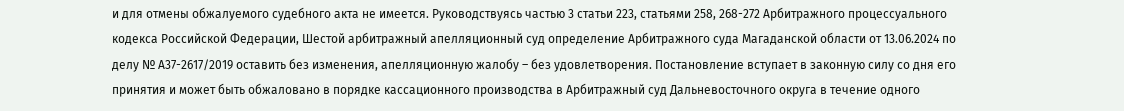и для отмены обжалуемого судебного акта не имеется. Руководствуясь частью 3 статьи 223, статьями 258, 268-272 Арбитражного процессуального кодекса Российской Федерации, Шестой арбитражный апелляционный суд определение Арбитражного суда Магаданской области от 13.06.2024 по делу № А37-2617/2019 оставить без изменения, апелляционную жалобу – без удовлетворения. Постановление вступает в законную силу со дня его принятия и может быть обжаловано в порядке кассационного производства в Арбитражный суд Дальневосточного округа в течение одного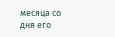месяца со дня его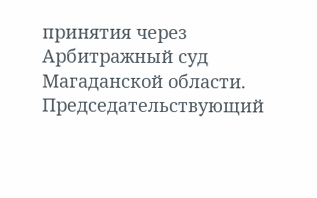принятия через Арбитражный суд Магаданской области. Председательствующий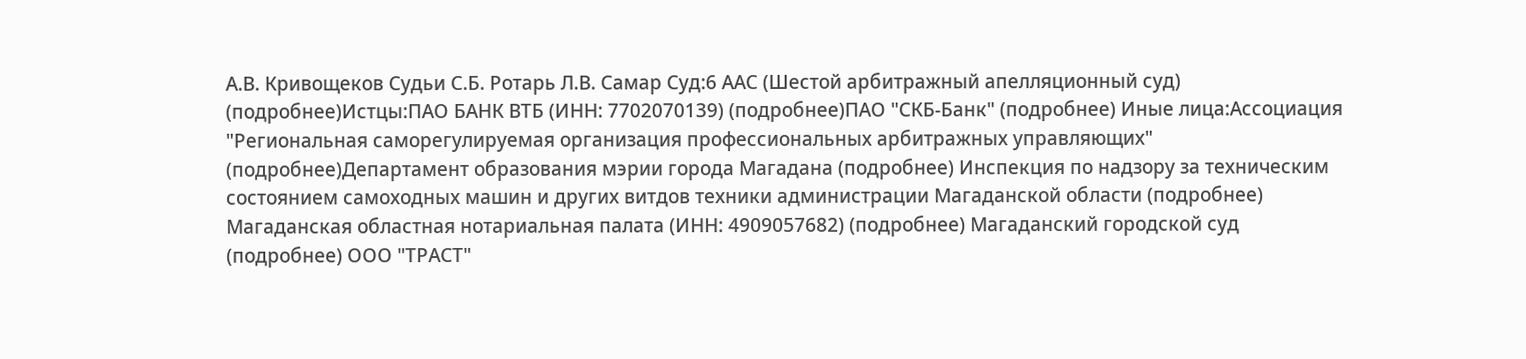А.В. Кривощеков Судьи С.Б. Ротарь Л.В. Самар Суд:6 ААС (Шестой арбитражный апелляционный суд) (подробнее)Истцы:ПАО БАНК ВТБ (ИНН: 7702070139) (подробнее)ПАО "СКБ-Банк" (подробнее) Иные лица:Ассоциация "Региональная саморегулируемая организация профессиональных арбитражных управляющих" (подробнее)Департамент образования мэрии города Магадана (подробнее) Инспекция по надзору за техническим состоянием самоходных машин и других витдов техники администрации Магаданской области (подробнее) Магаданская областная нотариальная палата (ИНН: 4909057682) (подробнее) Магаданский городской суд (подробнее) ООО "ТРАСТ"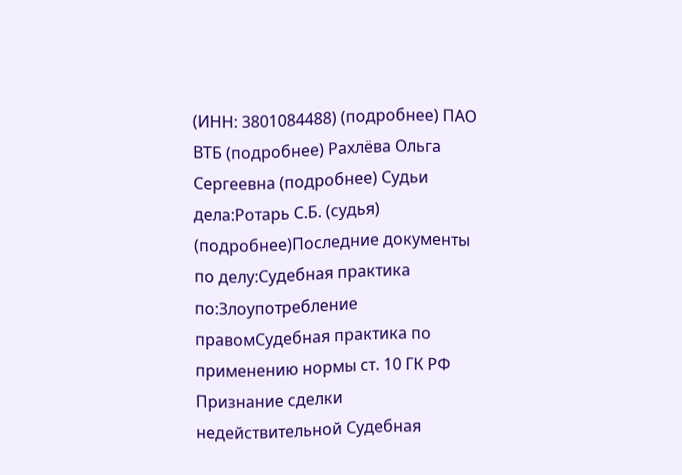(ИНН: 3801084488) (подробнее) ПАО ВТБ (подробнее) Рахлёва Ольга Сергеевна (подробнее) Судьи дела:Ротарь С.Б. (судья) (подробнее)Последние документы по делу:Судебная практика по:Злоупотребление правомСудебная практика по применению нормы ст. 10 ГК РФ Признание сделки недействительной Судебная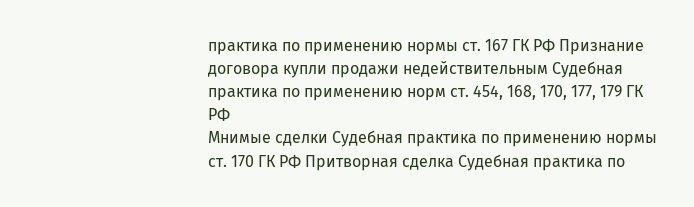практика по применению нормы ст. 167 ГК РФ Признание договора купли продажи недействительным Судебная практика по применению норм ст. 454, 168, 170, 177, 179 ГК РФ
Мнимые сделки Судебная практика по применению нормы ст. 170 ГК РФ Притворная сделка Судебная практика по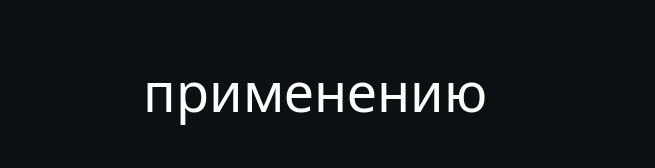применению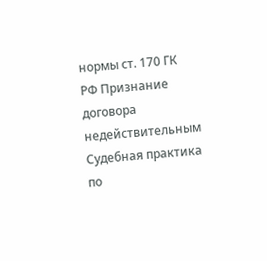нормы ст. 170 ГК РФ Признание договора недействительным Судебная практика по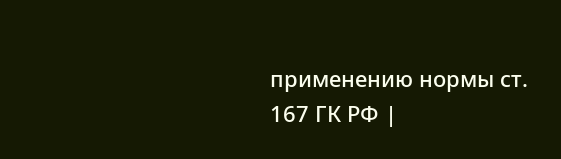применению нормы ст. 167 ГК РФ |